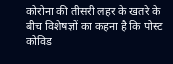कोरोना की तीसरी लहर के खतरे के बीच विशेषज्ञों का कहना है कि पोस्ट कोविड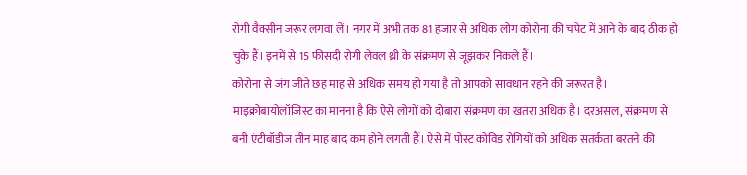रोगी वैक्सीन जरूर लगवा लें। नगर में अभी तक 81 हजार से अधिक लोग कोरोना की चपेट में आने के बाद ठीक हो चुके हैं। इनमें से 15 फीसदी रोगी लेवल थ्री के संक्रमण से जूझकर निकले हैं।
कोरोना से जंग जीते छह माह से अधिक समय हो गया है तो आपको सावधान रहने की जरूरत है। माइक्रोबायोलॉजिस्ट का मानना है कि ऐसे लोगों को दोबारा संक्रमण का खतरा अधिक है। दरअसल, संक्रमण से बनी एंटीबॉडीज तीन माह बाद कम होने लगती हैं। ऐसे में पोस्ट कोविड रोगियों को अधिक सतर्कता बरतने की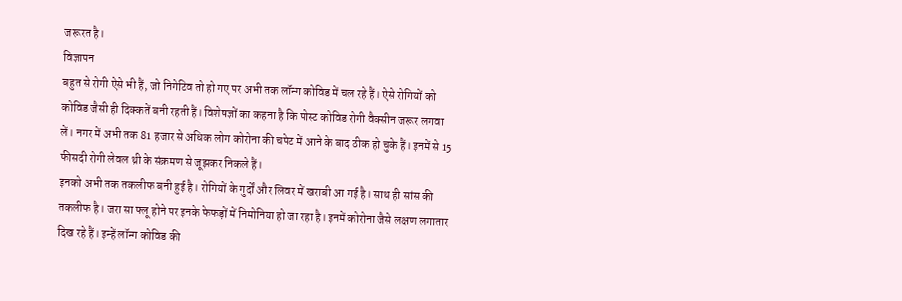जरूरत है।
विज्ञापन
बहुत से रोगी ऐसे भी हैं, जो निगेटिव तो हो गए पर अभी तक लॉन्ग कोविड में चल रहे हैं। ऐसे रोगियों को कोविड जैसी ही दिक्कतें बनी रहती हैं। विशेषज्ञों का कहना है कि पोस्ट कोविड रोगी वैक्सीन जरूर लगवा लें। नगर में अभी तक 81 हजार से अधिक लोग कोरोना की चपेट में आने के बाद ठीक हो चुके हैं। इनमें से 15 फीसदी रोगी लेवल थ्री के संक्रमण से जूझकर निकले हैं।
इनको अभी तक तकलीफ बनी हुई है। रोगियों के गुर्दों और लिवर में खराबी आ गई है। साथ ही सांस की तकलीफ है। जरा सा फ्लू होने पर इनके फेफड़ों में निमोनिया हो जा रहा है। इनमें कोरोना जैसे लक्षण लगातार दिख रहे हैं। इन्हें लॉन्ग कोविड की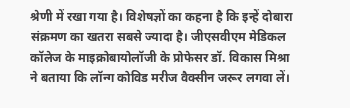श्रेणी में रखा गया है। विशेषज्ञों का कहना है कि इन्हें दोबारा संक्रमण का खतरा सबसे ज्यादा है। जीएसवीएम मेडिकल कॉलेज के माइक्रोबायोलॉजी के प्रोफेसर डॉ. विकास मिश्रा ने बताया कि लॉन्ग कोविड मरीज वैक्सीन जरूर लगवा लें।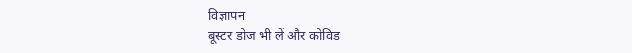विज्ञापन
बूस्टर डोज भी लें और कोविड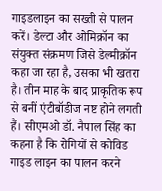गाइडलाइन का सख्ती से पालन करें। डेल्टा और ओमिक्रॉन का संयुक्त संक्रमण जिसे डेल्मीक्रॉन कहा जा रहा है, उसका भी खतरा है। तीन माह के बाद प्राकृतिक रूप से बनीं एंटीबॉडीज नष्ट होने लगती हैं। सीएमओ डॉ. नैपाल सिंह का कहना है कि रोगियों से कोविड गाइड लाइन का पालन करने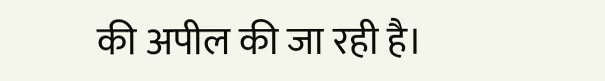की अपील की जा रही है।